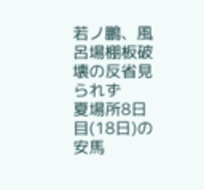若ノ鵬、風呂場棚板破壊の反省見られず
夏場所8日目(18日)の安馬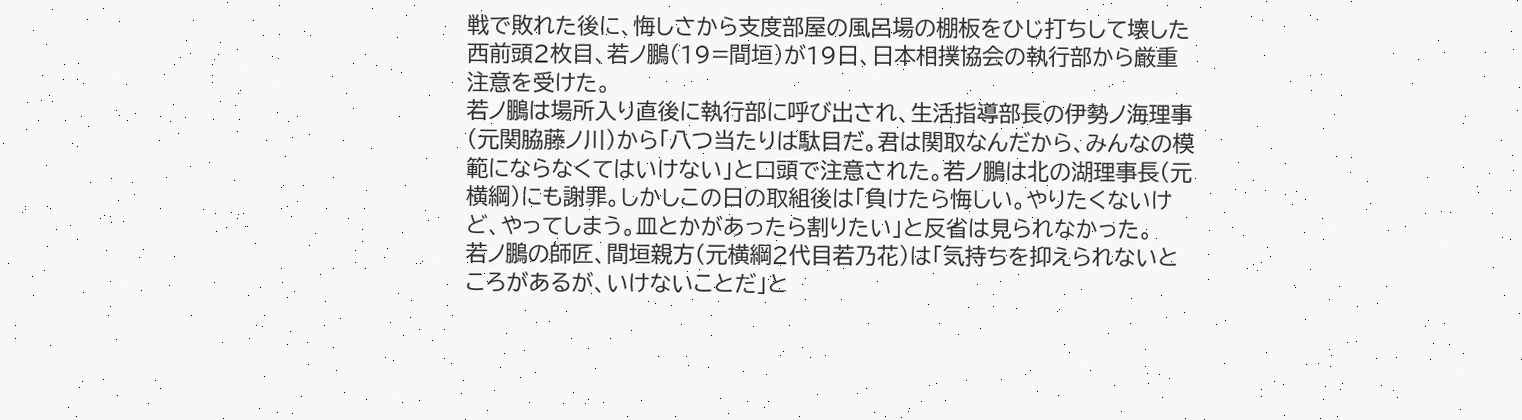戦で敗れた後に、悔しさから支度部屋の風呂場の棚板をひじ打ちして壊した西前頭2枚目、若ノ鵬(19=間垣)が19日、日本相撲協会の執行部から厳重注意を受けた。
若ノ鵬は場所入り直後に執行部に呼び出され、生活指導部長の伊勢ノ海理事(元関脇藤ノ川)から「八つ当たりは駄目だ。君は関取なんだから、みんなの模範にならなくてはいけない」と口頭で注意された。若ノ鵬は北の湖理事長(元横綱)にも謝罪。しかしこの日の取組後は「負けたら悔しい。やりたくないけど、やってしまう。皿とかがあったら割りたい」と反省は見られなかった。
若ノ鵬の師匠、間垣親方(元横綱2代目若乃花)は「気持ちを抑えられないところがあるが、いけないことだ」と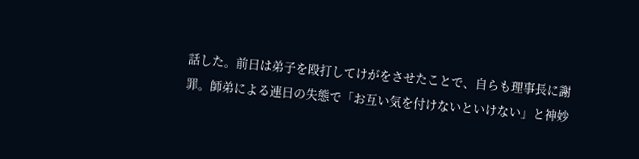話した。前日は弟子を殴打してけがをさせたことで、自らも理事長に謝罪。師弟による連日の失態で「お互い気を付けないといけない」と神妙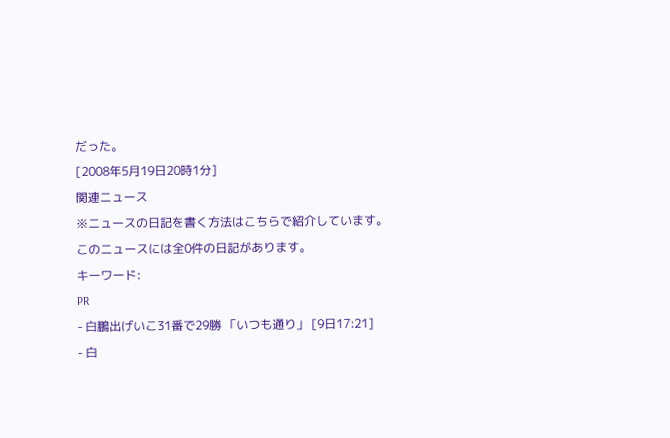だった。
[2008年5月19日20時1分]
関連ニュース
※ニュースの日記を書く方法はこちらで紹介しています。
このニュースには全0件の日記があります。
キーワード:
PR
- 白鵬出げいこ31番で29勝 「いつも通り」 [9日17:21]
- 白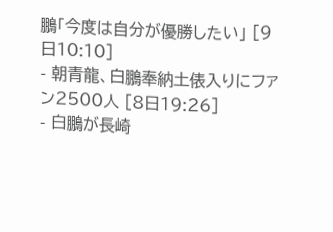鵬「今度は自分が優勝したい」 [9日10:10]
- 朝青龍、白鵬奉納土俵入りにファン2500人 [8日19:26]
- 白鵬が長崎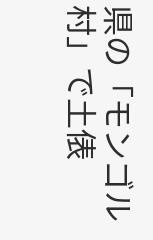県の「モンゴル村」で土俵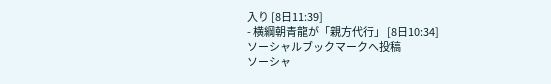入り [8日11:39]
- 横綱朝青龍が「親方代行」 [8日10:34]
ソーシャルブックマークへ投稿
ソーシャ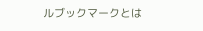ルブックマークとは